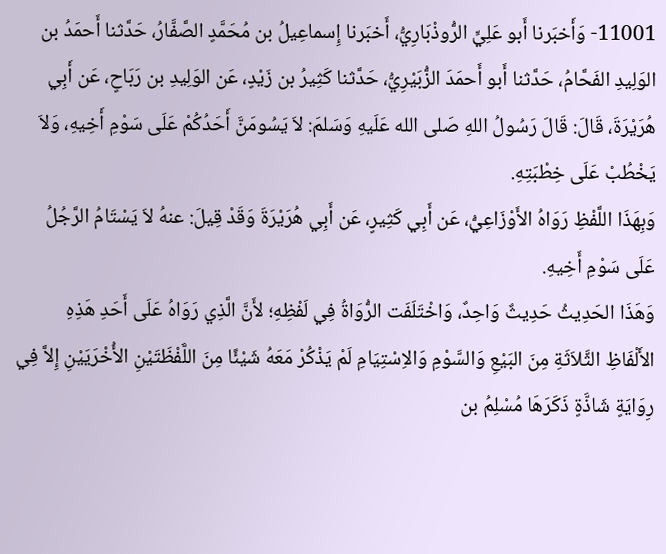11001- وَأَخبَرنا أَبو عَلِيٍّ الرُّوذْبَارِيُّ، أَخبَرنا إِسماعِيلُ بن مُحَمَّدٍ الصَّفَّارُ، حَدَّثنا أَحمَدُ بن الوَلِيدِ الفَحَّامُ، حَدَّثنا أَبو أَحمَدَ الزُّبَيْرِيُّ، حَدَّثنا كَثِيرُ بن زَيْدٍ، عَن الوَلِيدِ بن رَبَاحٍ، عَن أَبِي هُرَيْرَةَ، قَالَ: قَالَ رَسُولُ اللهِ صَلى الله عَلَيهِ وَسَلمَ: لاَ يَسُومَنَّ أَحَدُكُمْ عَلَى سَوْمِ أَخِيهِ، وَلاَ يَخْطُبْ عَلَى خِطْبَتِهِ.
وَبِهَذَا اللَّفْظِ رَوَاهُ الأَوْزَاعِيُّ، عَن أَبِي كَثِيرٍ، عَن أَبِي هُرَيْرَةَ وَقَدْ قِيلَ: عنهُ لاَ يَسْتَامُ الرَّجُلُ عَلَى سَوْمِ أَخِيهِ.
وَهَذَا الحَدِيثُ حَدِيثٌ وَاحِدٌ، وَاخْتَلَفَت الرُّوَاةُ فِي لَفْظِهِ؛ لأَنَّ الَّذِي رَوَاهُ عَلَى أَحَدِ هَذِهِ الأَلْفَاظِ الثَّلاَثَةِ مِنَ البَيْعِ وَالسَّوْمِ وَالاِسْتِيَامِ لَمْ يَذْكُرْ مَعَهُ شَيْئًا مِنَ اللَّفْظَتَيْنِ الأُخْرَيَيْنِ إِلاَّ فِي رِوَايَةٍ شَاذَّةٍ ذَكَرَهَا مُسْلِمُ بن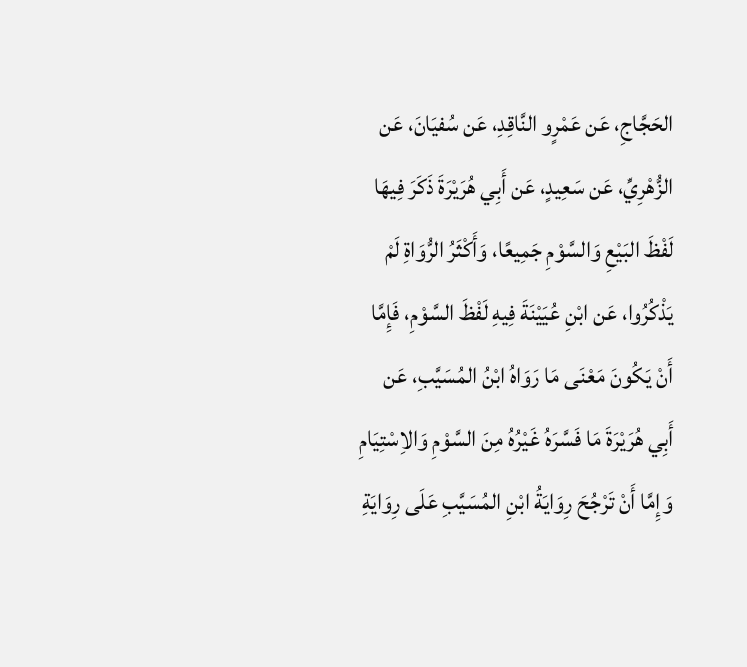الحَجَّاجِ، عَن عَمْرٍو النَّاقِدِ، عَن سُفيَانَ، عَن الزُّهْرِيِّ، عَن سَعِيدٍ، عَن أَبِي هُرَيْرَةَ ذَكَرَ فِيهَا لَفْظَ البَيْعِ وَالسَّوْمِ جَمِيعًا، وَأَكْثَرُ الرُّوَاةِ لَمْ يَذْكُرُوا، عَن ابْنِ عُيَيْنَةَ فِيهِ لَفْظَ السَّوْمِ، فَإِمَّا أَنْ يَكُونَ مَعْنَى مَا رَوَاهُ ابْنُ المُسَيَّبِ، عَن أَبِي هُرَيْرَةَ مَا فَسَّرَهُ غَيْرُهُ مِنَ السَّوْمِ وَالاِسْتِيَامِ وَإِمَّا أَنْ تَرْجُحَ رِوَايَةُ ابْنِ المُسَيَّبِ عَلَى رِوَايَةِ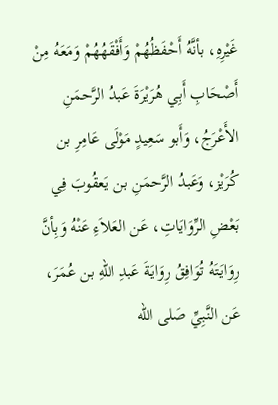غَيْرِهِ، بأنَّهُ أَحْفَظُهُمْ وَأَفْقَهُهُمْ وَمَعَهُ مِنْ أَصْحَابِ أَبِي هُرَيْرَةَ عَبدُ الرَّحمَنِ الأَعْرَجُ، وَأَبو سَعِيدٍ مَوْلَى عَامِرِ بن كُرَيْز، وَعَبدُ الرَّحمَنِ بن يَعقُوبَ فِي بَعْضِ الرِّوَايَاتِ، عَن العَلاَءِ عَنْهُ وَبِأنَّ رِوَايَتَهُ تُوَافِقُ رِوَايَةَ عَبدِ اللهِ بن عُمَرَ، عَن النَّبِيِّ صَلى الله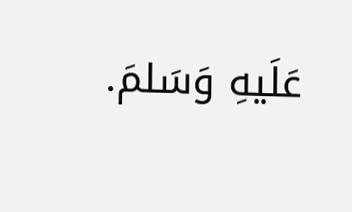عَلَيهِ وَسَلمَ.